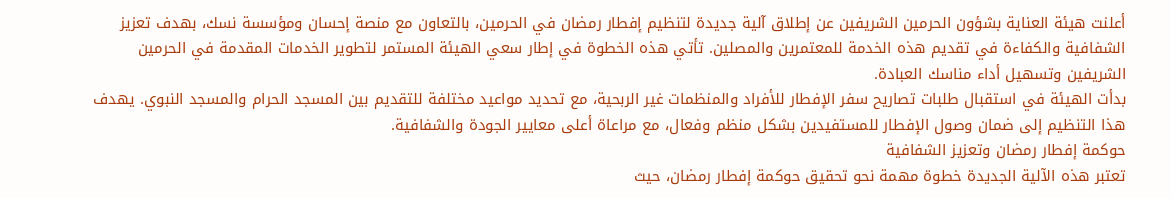أعلنت هيئة العناية بشؤون الحرمين الشريفين عن إطلاق آلية جديدة لتنظيم إفطار رمضان في الحرمين، بالتعاون مع منصة إحسان ومؤسسة نسك، بهدف تعزيز الشفافية والكفاءة في تقديم هذه الخدمة للمعتمرين والمصلين. تأتي هذه الخطوة في إطار سعي الهيئة المستمر لتطوير الخدمات المقدمة في الحرمين الشريفين وتسهيل أداء مناسك العبادة.
بدأت الهيئة في استقبال طلبات تصاريح سفر الإفطار للأفراد والمنظمات غير الربحية، مع تحديد مواعيد مختلفة للتقديم بين المسجد الحرام والمسجد النبوي. يهدف هذا التنظيم إلى ضمان وصول الإفطار للمستفيدين بشكل منظم وفعال، مع مراعاة أعلى معايير الجودة والشفافية.
حوكمة إفطار رمضان وتعزيز الشفافية
تعتبر هذه الآلية الجديدة خطوة مهمة نحو تحقيق حوكمة إفطار رمضان، حيث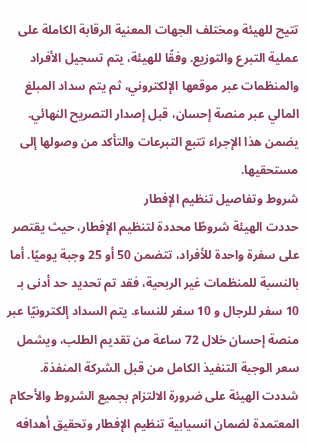تتيح للهيئة ومختلف الجهات المعنية الرقابة الكاملة على عملية التبرع والتوزيع. وفقًا للهيئة، يتم تسجيل الأفراد والمنظمات عبر موقعها الإلكتروني، ثم يتم سداد المبلغ المالي عبر منصة إحسان، قبل إصدار التصريح النهائي. يضمن هذا الإجراء تتبع التبرعات والتأكد من وصولها إلى مستحقيها.
شروط وتفاصيل تنظيم الإفطار
حددت الهيئة شروطًا محددة لتنظيم الإفطار، حيث يقتصر على سفرة واحدة للأفراد، تتضمن 50 أو 25 وجبة يوميًا. أما بالنسبة للمنظمات غير الربحية، فقد تم تحديد حد أدنى بـ 10 سفر للرجال و 10 سفر للنساء. يتم السداد إلكترونيًا عبر منصة إحسان خلال 72 ساعة من تقديم الطلب، ويشمل سعر الوجبة التنفيذ الكامل من قبل الشركة المنفذة.
شددت الهيئة على ضرورة الالتزام بجميع الشروط والأحكام المعتمدة لضمان انسيابية تنظيم الإفطار وتحقيق أهدافه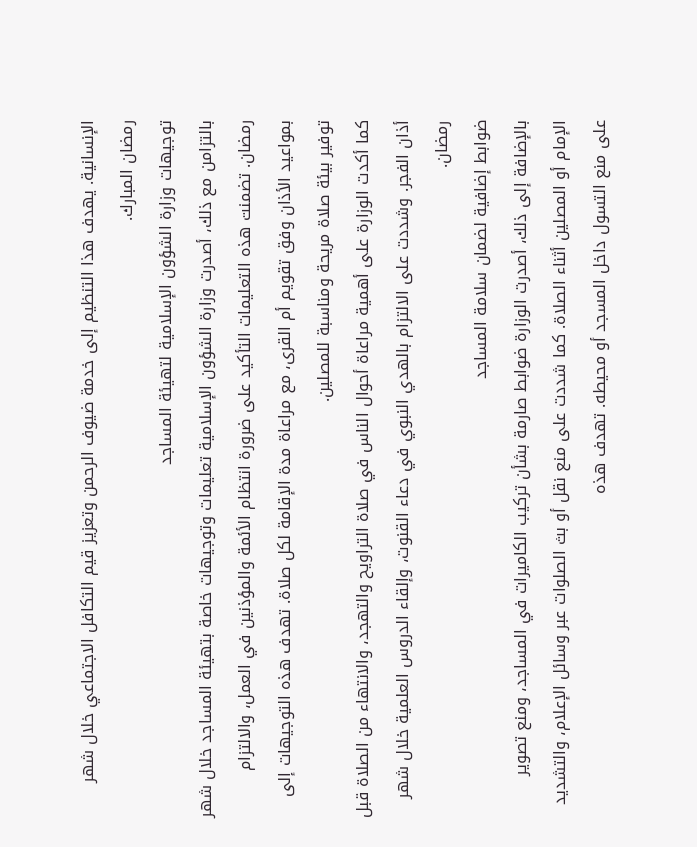الإنسانية. يهدف هذا التنظيم إلى خدمة ضيوف الرحمن وتعزيز قيم التكافل الاجتماعي خلال شهر رمضان المبارك.
توجيهات وزارة الشؤون الإسلامية لتهيئة المساجد
بالتزامن مع ذلك، أصدرت وزارة الشؤون الإسلامية تعليمات وتوجيهات خاصة بتهيئة المساجد خلال شهر رمضان. تضمنت هذه التعليمات التأكيد على ضرورة انتظام الأئمة والمؤذنين في العمل، والالتزام بمواعيد الأذان وفق تقويم أم القرى، مع مراعاة مدة الإقامة لكل صلاة. تهدف هذه التوجيهات إلى توفير بيئة صلاة مريحة ومناسبة للمصلين.
كما أكدت الوزارة على أهمية مراعاة أحوال الناس في صلاة التراويح والتهجد، والانتهاء من الصلاة قبل أذان الفجر. وشددت على الالتزام بالهدي النبوي في دعاء القنوت، وإلقاء الدروس العلمية خلال شهر رمضان.
ضوابط إضافية لضمان سلامة المساجد
بالإضافة إلى ذلك، أصدرت الوزارة ضوابط صارمة بشأن تركيب الكاميرات في المساجد، ومنع تصوير الإمام أو المصلين أثناء الصلاة. كما شددت على منع نقل أو بث الصلوات عبر وسائل الإعلام، والتشديد على منع التسول داخل المسجد أو محيطه. تهدف هذه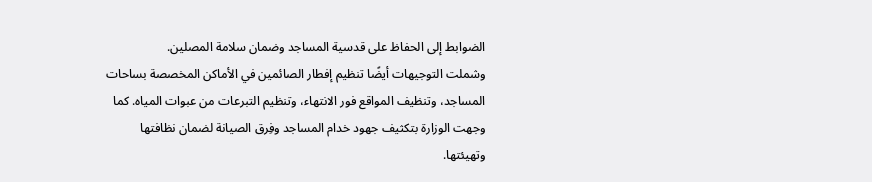الضوابط إلى الحفاظ على قدسية المساجد وضمان سلامة المصلين.
وشملت التوجيهات أيضًا تنظيم إفطار الصائمين في الأماكن المخصصة بساحات المساجد، وتنظيف المواقع فور الانتهاء، وتنظيم التبرعات من عبوات المياه. كما وجهت الوزارة بتكثيف جهود خدام المساجد وفِرق الصيانة لضمان نظافتها وتهيئتها.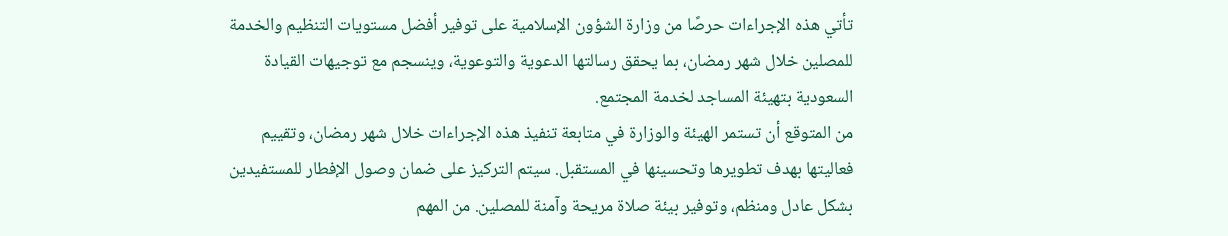تأتي هذه الإجراءات حرصًا من وزارة الشؤون الإسلامية على توفير أفضل مستويات التنظيم والخدمة للمصلين خلال شهر رمضان، بما يحقق رسالتها الدعوية والتوعوية، وينسجم مع توجيهات القيادة السعودية بتهيئة المساجد لخدمة المجتمع.
من المتوقع أن تستمر الهيئة والوزارة في متابعة تنفيذ هذه الإجراءات خلال شهر رمضان، وتقييم فعاليتها بهدف تطويرها وتحسينها في المستقبل. سيتم التركيز على ضمان وصول الإفطار للمستفيدين بشكل عادل ومنظم، وتوفير بيئة صلاة مريحة وآمنة للمصلين. من المهم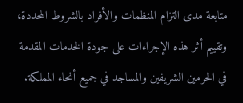متابعة مدى التزام المنظمات والأفراد بالشروط المحددة، وتقييم أثر هذه الإجراءات على جودة الخدمات المقدمة في الحرمين الشريفين والمساجد في جميع أنحاء المملكة.